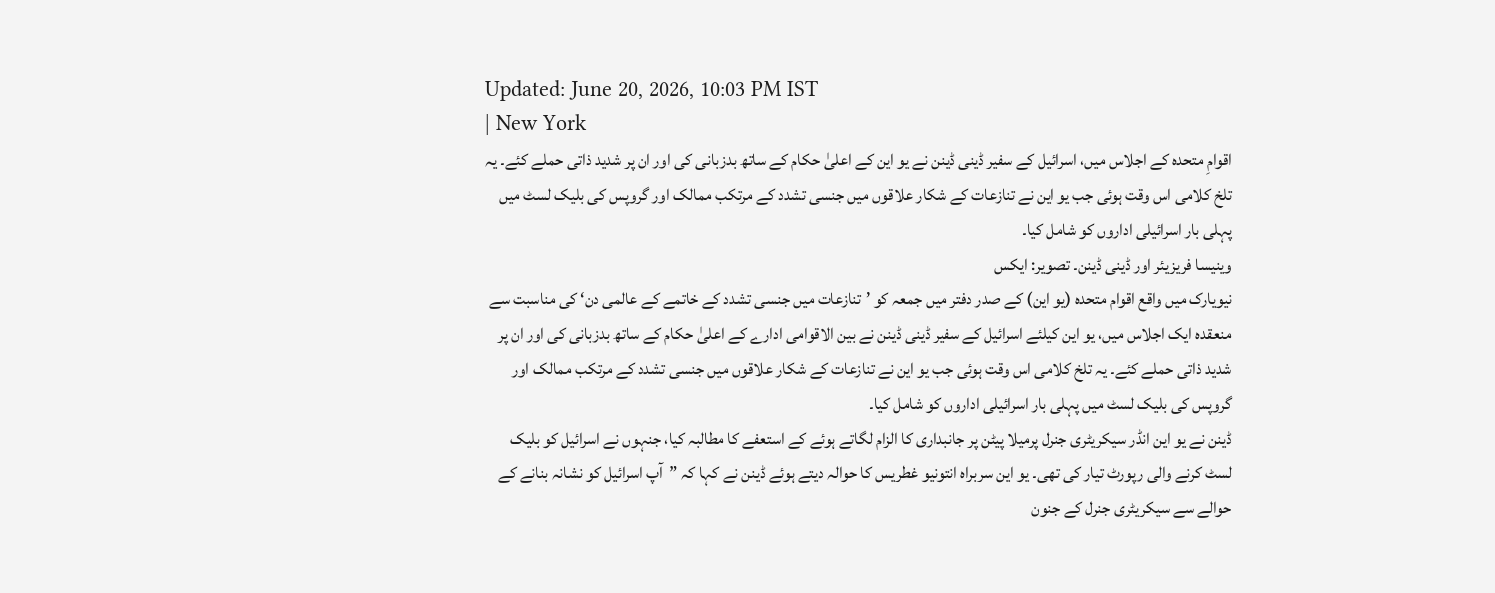Updated: June 20, 2026, 10:03 PM IST
| New York
اقوامِ متحدہ کے اجلاس میں، اسرائیل کے سفیر ڈینی ڈینن نے یو این کے اعلیٰ حکام کے ساتھ بدزبانی کی اور ان پر شدید ذاتی حملے کئے۔ یہ تلخ کلامی اس وقت ہوئی جب یو این نے تنازعات کے شکار علاقوں میں جنسی تشدد کے مرتکب ممالک اور گروپس کی بلیک لسٹ میں پہلی بار اسرائیلی اداروں کو شامل کیا۔
وینیسا فریزیئر اور ڈینی ڈینن۔ تصویر: ایکس
نیویارک میں واقع اقوام متحدہ (یو این) کے صدر دفتر میں جمعہ کو ’تنازعات میں جنسی تشدد کے خاتمے کے عالمی دن‘ کی مناسبت سے منعقدہ ایک اجلاس میں، یو این کیلئے اسرائیل کے سفیر ڈینی ڈینن نے بین الاقوامی ادارے کے اعلیٰ حکام کے ساتھ بدزبانی کی اور ان پر شدید ذاتی حملے کئے۔ یہ تلخ کلامی اس وقت ہوئی جب یو این نے تنازعات کے شکار علاقوں میں جنسی تشدد کے مرتکب ممالک اور گروپس کی بلیک لسٹ میں پہلی بار اسرائیلی اداروں کو شامل کیا۔
ڈینن نے یو این انڈر سیکریٹری جنرل پرمیلا پیٹن پر جانبداری کا الزام لگاتے ہوئے کے استعفے کا مطالبہ کیا، جنہوں نے اسرائیل کو بلیک لسٹ کرنے والی رپورٹ تیار کی تھی۔ یو این سربراہ انتونیو غطریس کا حوالہ دیتے ہوئے ڈینن نے کہا کہ ”آپ اسرائیل کو نشانہ بنانے کے حوالے سے سیکریٹری جنرل کے جنون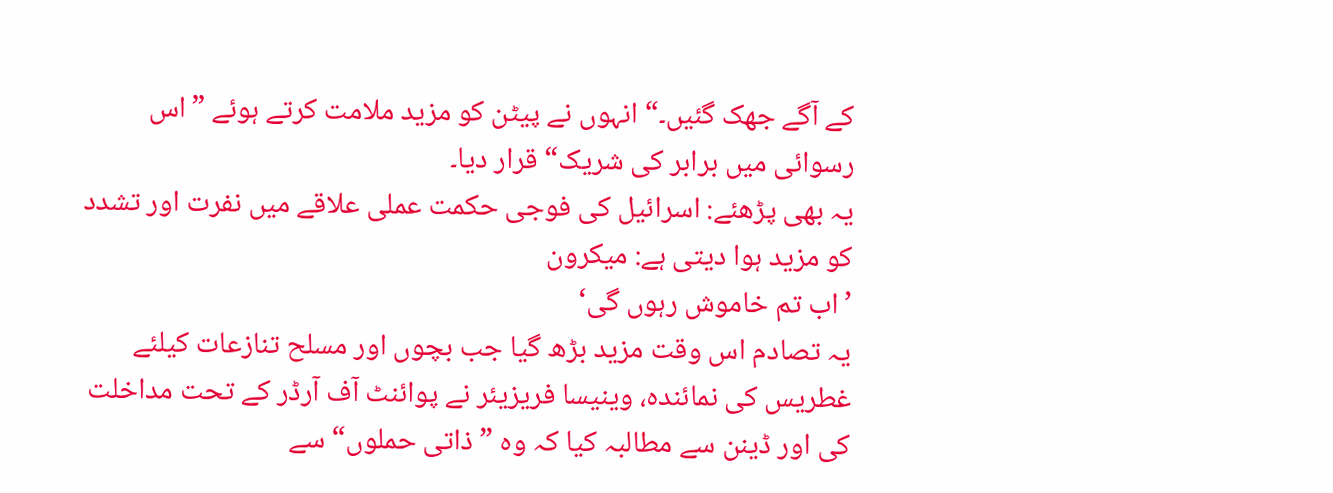کے آگے جھک گئیں۔“ انہوں نے پیٹن کو مزید ملامت کرتے ہوئے ”اس رسوائی میں برابر کی شریک“ قرار دیا۔
یہ بھی پڑھئے: اسرائیل کی فوجی حکمت عملی علاقے میں نفرت اور تشدد کو مزید ہوا دیتی ہے: میکرون
’اب تم خاموش رہوں گی‘
یہ تصادم اس وقت مزید بڑھ گیا جب بچوں اور مسلح تنازعات کیلئے غطریس کی نمائندہ، وینیسا فریزیئر نے پوائنٹ آف آرڈر کے تحت مداخلت کی اور ڈینن سے مطالبہ کیا کہ وہ ”ذاتی حملوں“ سے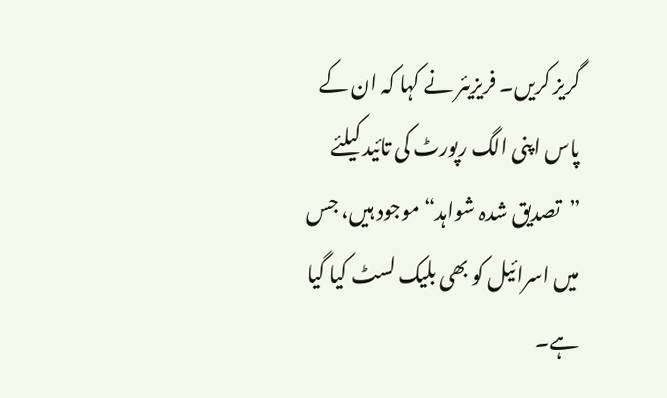گریز کریں۔ فریزیئر نے کہا کہ ان کے پاس اپنی الگ رپورٹ کی تائید کیلئے ”تصدیق شدہ شواہد“ موجود ہیں، جس میں اسرائیل کو بھی بلیک لسٹ کیا گیا ہے۔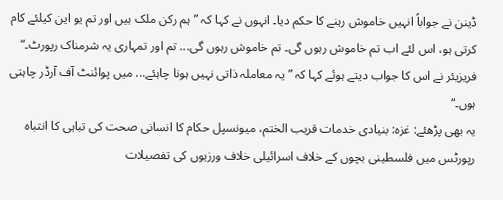ڈینن نے جواباً انہیں خاموش رہنے کا حکم دیا۔ انہوں نے کہا کہ ”ہم رکن ملک ہیں اور تم یو این کیلئے کام کرتی ہو، اس لئے اب تم خاموش رہوں گی۔ تم خاموش رہوں گی... تم اور تمہاری یہ شرمناک رپورٹ۔“ فریزیئر نے اس کا جواب دیتے ہوئے کہا کہ ”یہ معاملہ ذاتی نہیں ہونا چاہئے... میں پوائنٹ آف آرڈر چاہتی ہوں۔“
یہ بھی پڑھئے: غزہ: بنیادی خدمات قریب الختم، میونسپل حکام کا انسانی صحت کی تباہی کا انتباہ
رپورٹس میں فلسطینی بچوں کے خلاف اسرائیلی خلاف ورزیوں کی تفصیلات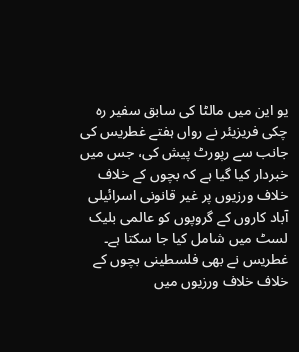یو این میں مالٹا کی سابق سفیر رہ چکی فریزیئر نے رواں ہفتے غطریس کی جانب سے رپورٹ پیش کی، جس میں خبردار کیا گیا ہے کہ بچوں کے خلاف خلاف ورزیوں پر غیر قانونی اسرائیلی آباد کاروں کے گروپوں کو عالمی بلیک لسٹ میں شامل کیا جا سکتا ہے۔ غطریس نے بھی فلسطینی بچوں کے خلاف خلاف ورزیوں میں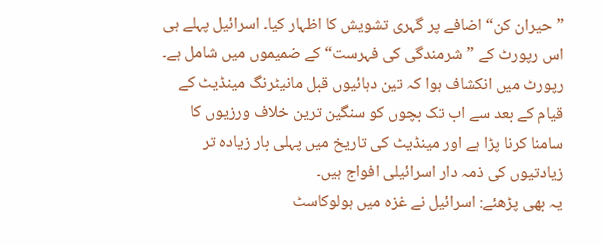”حیران کن“ اضافے پر گہری تشویش کا اظہار کیا۔ اسرائیل پہلے ہی اس رپورٹ کے ”شرمندگی کی فہرست“ کے ضمیموں میں شامل ہے۔ رپورٹ میں انکشاف ہوا کہ تین دہائیوں قبل مانیٹرنگ مینڈیٹ کے قیام کے بعد سے اب تک بچوں کو سنگین ترین خلاف ورزیوں کا سامنا کرنا پڑا ہے اور مینڈیٹ کی تاریخ میں پہلی بار زیادہ تر زیادتیوں کی ذمہ دار اسرائیلی افواج ہیں۔
یہ بھی پڑھئے: اسرائیل نے غزہ میں ہولوکاسٹ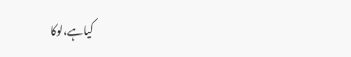کیاہے،لوکا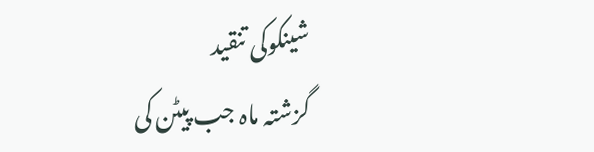شینکوکی تنقید
گزشتہ ماہ جب پیٹن کی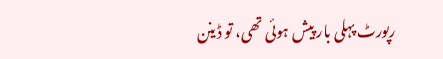رپورٹ پہلی بار پیش ہوئی تھی، تو ڈینن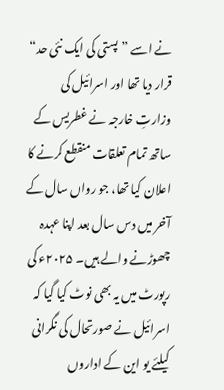نے اسے ”پستی کی ایک نئی حد“ قرار دیا تھا اور اسرائیل کی وزارتِ خارجہ نے غطریس کے ساتھ تمام تعلقات منقطع کرنے کا اعلان کیا تھا، جو رواں سال کے آخر میں دس سال بعد اپنا عہدہ چھوڑنے والے ہیں۔ ۲۰۲۵ء کی رپورٹ میں یہ بھی نوٹ کیا گیا کہ اسرائیل نے صورتحال کی نگرانی کیلئے یو این کے اداروں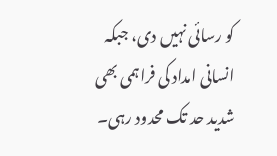کو رسائی نہیں دی، جبکہ انسانی امداد کی فراہمی بھی شدید حد تک محدود رہی۔